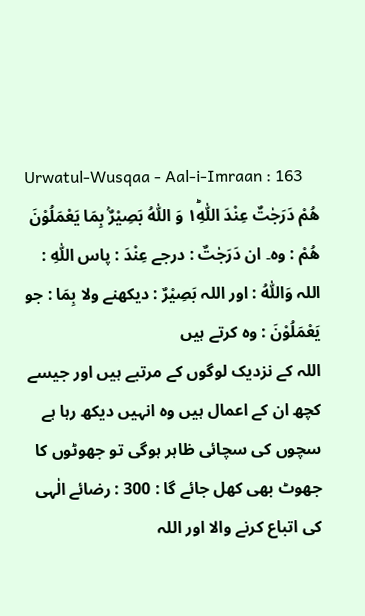Urwatul-Wusqaa - Aal-i-Imraan : 163
هُمْ دَرَجٰتٌ عِنْدَ اللّٰهِ١ؕ وَ اللّٰهُ بَصِیْرٌۢ بِمَا یَعْمَلُوْنَ
ھُمْ : وہ۔ ان دَرَجٰتٌ : درجے عِنْدَ : پاس اللّٰهِ : اللہ وَاللّٰهُ : اور اللہ بَصِيْرٌ : دیکھنے ولا بِمَا : جو يَعْمَلُوْنَ : وہ کرتے ہیں
اللہ کے نزدیک لوگوں کے مرتبے ہیں اور جیسے کچھ ان کے اعمال ہیں وہ انہیں دیکھ رہا ہے
سچوں کی سچائی ظاہر ہوگی تو جھوٹوں کا جھوٹ بھی کھل جائے گا : 300 : رضائے الٰہی کی اتباع کرنے والا اور اللہ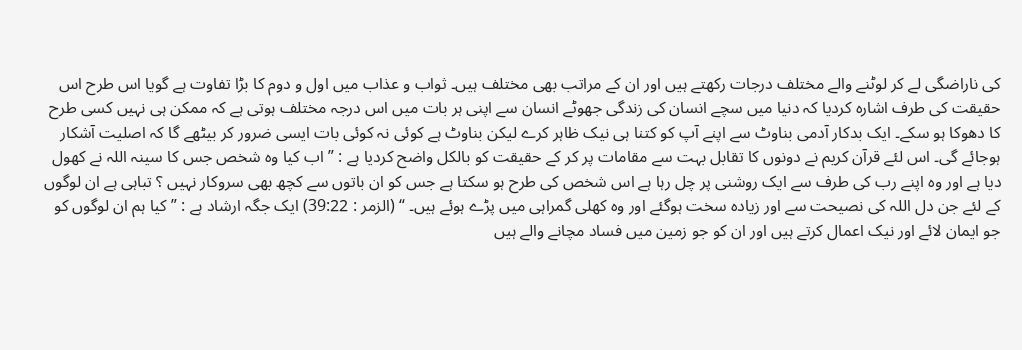کی ناراضگی لے کر لوٹنے والے مختلف درجات رکھتے ہیں اور ان کے مراتب بھی مختلف ہیں۔ ثواب و عذاب میں اول و دوم کا بڑا تفاوت ہے گویا اس طرح اس حقیقت کی طرف اشارہ کردیا کہ دنیا میں سچے انسان کی زندگی جھوٹے انسان سے اپنی ہر بات میں اس درجہ مختلف ہوتی ہے کہ ممکن ہی نہیں کسی طرح کا دھوکا ہو سکے۔ ایک بدکار آدمی بناوٹ سے اپنے آپ کو کتنا ہی نیک ظاہر کرے لیکن بناوٹ ہے کوئی نہ کوئی بات ایسی ضرور کر بیٹھے گا کہ اصلیت آشکار ہوجائے گی۔ اس لئے قرآن کریم نے دونوں کا تقابل بہت سے مقامات پر کر کے حقیقت کو بالکل واضح کردیا ہے : ” اب کیا وہ شخص جس کا سینہ اللہ نے کھول دیا ہے اور وہ اپنے رب کی طرف سے ایک روشنی پر چل رہا ہے اس شخص کی طرح ہو سکتا ہے جس کو ان باتوں سے کچھ بھی سروکار نہیں ؟ تباہی ہے ان لوگوں کے لئے جن دل اللہ کی نصیحت سے اور زیادہ سخت ہوگئے اور وہ کھلی گمراہی میں پڑے ہوئے ہیں۔ “ (الزمر : 39:22) ایک جگہ ارشاد ہے : ” کیا ہم ان لوگوں کو جو ایمان لائے اور نیک اعمال کرتے ہیں اور ان کو جو زمین میں فساد مچانے والے ہیں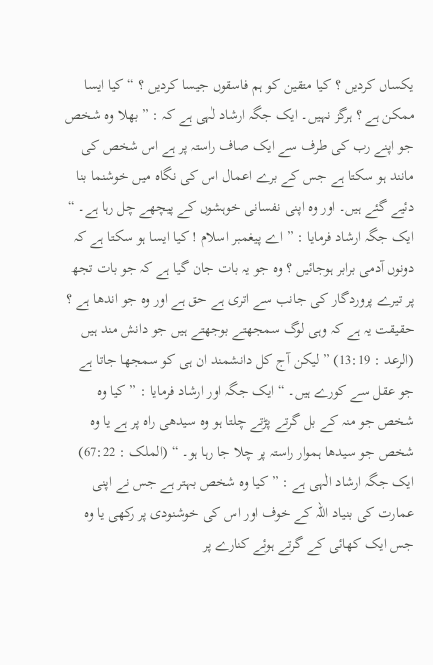یکساں کردیں ؟ کیا متقین کو ہم فاسقوں جیسا کردیں ؟ “ کیا ایسا ممکن ہے ؟ ہرگز نہیں۔ ایک جگہ ارشاد لٰہی ہے کہ : ” بھلا وہ شخص جو اپنے رب کی طرف سے ایک صاف راستہ پر ہے اس شخص کی مانند ہو سکتا ہے جس کے برے اعمال اس کی نگاہ میں خوشنما بنا دئیے گئے ہیں۔ اور وہ اپنی نفسانی خوہشوں کے پیچھے چل رہا ہے۔ “ ایک جگہ ارشاد فرمایا : ” اے پیغمبر اسلام ! کیا ایسا ہو سکتا ہے کہ دونوں آدمی برابر ہوجائیں ؟ وہ جو یہ بات جان گیا ہے کہ جو بات تجھ پر تیرے پروردگار کی جانب سے اتری ہے حق ہے اور وہ جو اندھا ہے ؟ حقیقت یہ ہے کہ وہی لوگ سمجھتے بوجھتے ہیں جو دانش مند ہیں (الرعد : 13:19) ” لیکن آج کل دانشمند ان ہی کو سمجھا جاتا ہے جو عقل سے کورے ہیں۔ “ ایک جگہ اور ارشاد فرمایا : ” کیا وہ شخص جو منہ کے بل گرتے پڑتے چلتا ہو وہ سیدھی راہ پر ہے یا وہ شخص جو سیدھا ہموار راستہ پر چلا جا رہا ہو۔ “ (الملک : 67:22) ایک جگہ ارشاد الٰہی ہے : ” کیا وہ شخص بہتر ہے جس نے اپنی عمارت کی بنیاد اللہ کے خوف اور اس کی خوشنودی پر رکھی یا وہ جس ایک کھائی کے گرتے ہوئے کنارے پر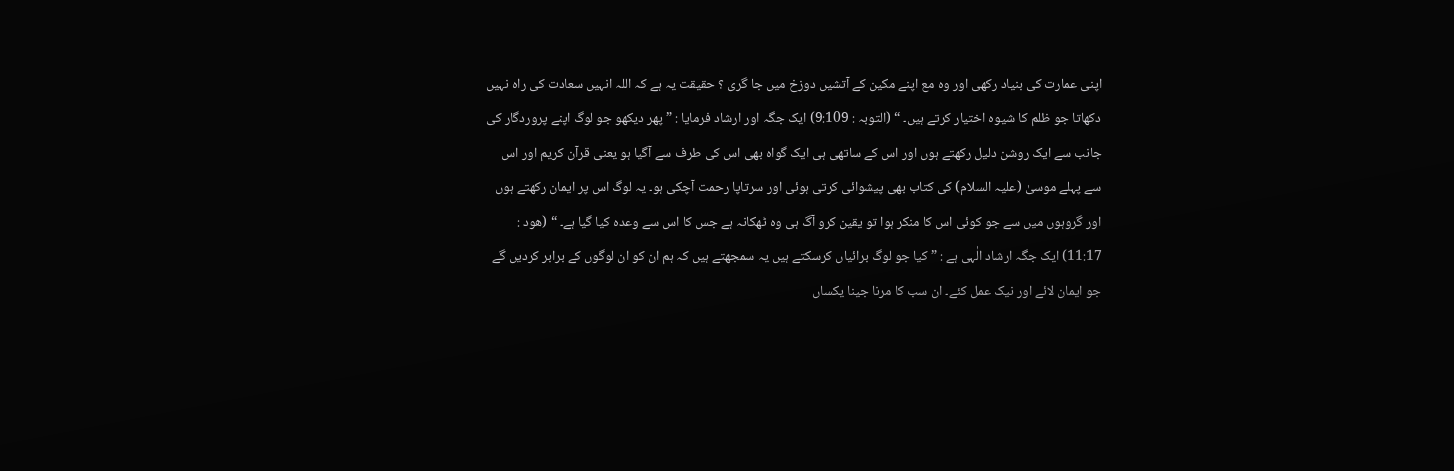اپنی عمارت کی بنیاد رکھی اور وہ مع اپنے مکین کے آتشیں دوزخ میں جا گری ؟ حقیقت یہ ہے کہ اللہ انہیں سعادت کی راہ نہیں دکھاتا جو ظلم کا شیوہ اختیار کرتے ہیں۔ “ (التوبہ : 9:109) ایک جگہ اور ارشاد فرمایا : ” پھر دیکھو جو لوگ اپنے پروردگار کی جانب سے ایک روشن دلیل رکھتے ہوں اور اس کے ساتھی ہی ایک گواہ بھی اس کی طرف سے آگیا ہو یعنی قرآن کریم اور اس سے پہلے موسیٰ (علیہ السلام) کی کتاب بھی پیشوائی کرتی ہوئی اور سرتاپا رحمت آچکی ہو۔ یہ لوگ اس پر ایمان رکھتے ہوں اور گروہوں میں سے جو کوئی اس کا منکر ہوا تو یقین کرو آگ ہی وہ ٹھکانہ ہے جس کا اس سے وعدہ کیا گیا ہے۔ “ (ھود : 11:17) ایک جگہ ارشاد الٰہی ہے : ” کیا جو لوگ برائیاں کرسکتے ہیں یہ سمجھتے ہیں کہ ہم ان کو ان لوگوں کے برابر کردیں گے جو ایمان لائے اور نیک عمل کئے۔ ان سب کا مرنا جینا یکساں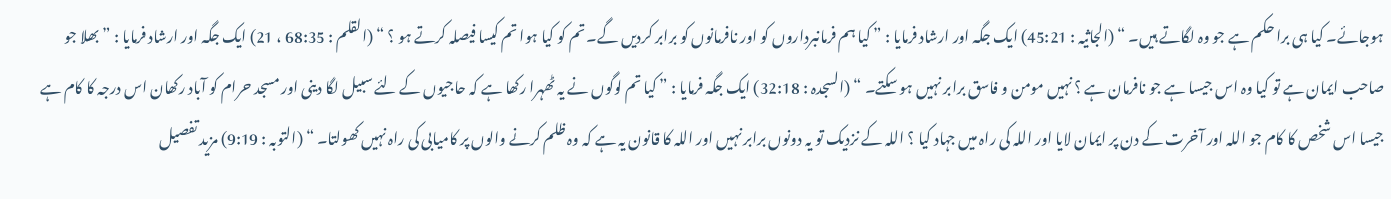ہوجائے۔ کیا ہی برا حکم ہے جو وہ لگاتے ہیں۔ “ (الجاثیہ : 45:21) ایک جگہ اور ارشاد فرمایا : ” کیا ہم فرمانبرداروں کو اور نافرمانوں کو برابر کردیں گے۔ تم کو کیا ہوا تم کیسا فیصلہ کرتے ہو ؟ “ (القلم : 68:35 ، 21) ایک جگہ اور ارشاد فرمایا : ” بھلا جو صاحب ایمان ہے تو کیا وہ اس جیسا ہے جو نافرمان ہے ؟ نہیں مومن و فاسق برابر نہیں ہو سکتے۔ “ (السجدہ : 32:18) ایک جگہ فرمایا : ” کیا تم لوگوں نے یہ ٹھہرا رکھا ہے کہ حاجیوں کے لئے سبیل لگا دینی اور مسجد حرام کو آباد رکھان اس درجہ کا کام ہے جیسا اس شخص کا کام جو اللہ اور آخرت کے دن پر ایمان لایا اور اللہ کی راہ میں جہاد کیا ؟ اللہ کے نزدیک تو یہ دونوں برابر نہیں اور اللہ کا قانون یہ ہے کہ وہ ظلم کرنے والوں پر کامیابی کی راہ نہیں کھولتا۔ “ (التوبہ : 9:19) مزید تفصیل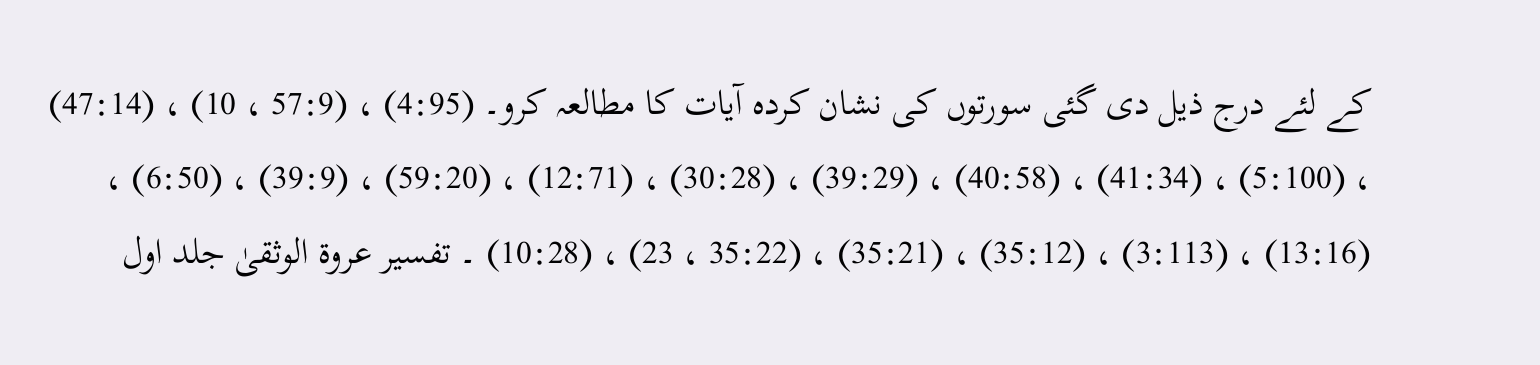کے لئے درج ذیل دی گئی سورتوں کی نشان کردہ آیات کا مطالعہ کرو۔ (4:95) ، (57:9 ، 10) ، (47:14) ، (5:100) ، (41:34) ، (40:58) ، (39:29) ، (30:28) ، (12:71) ، (59:20) ، (39:9) ، (6:50) ، (13:16) ، (3:113) ، (35:12) ، (35:21) ، (35:22 ، 23) ، (10:28) ۔ تفسیر عروۃ الوثقیٰ جلد اول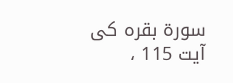سورة بقرہ کی آیت 115 ،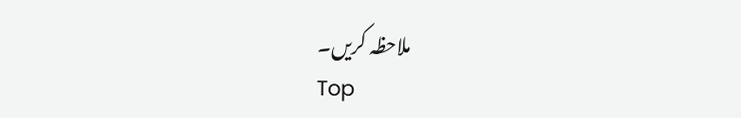ملاحظہ کریں۔
Top